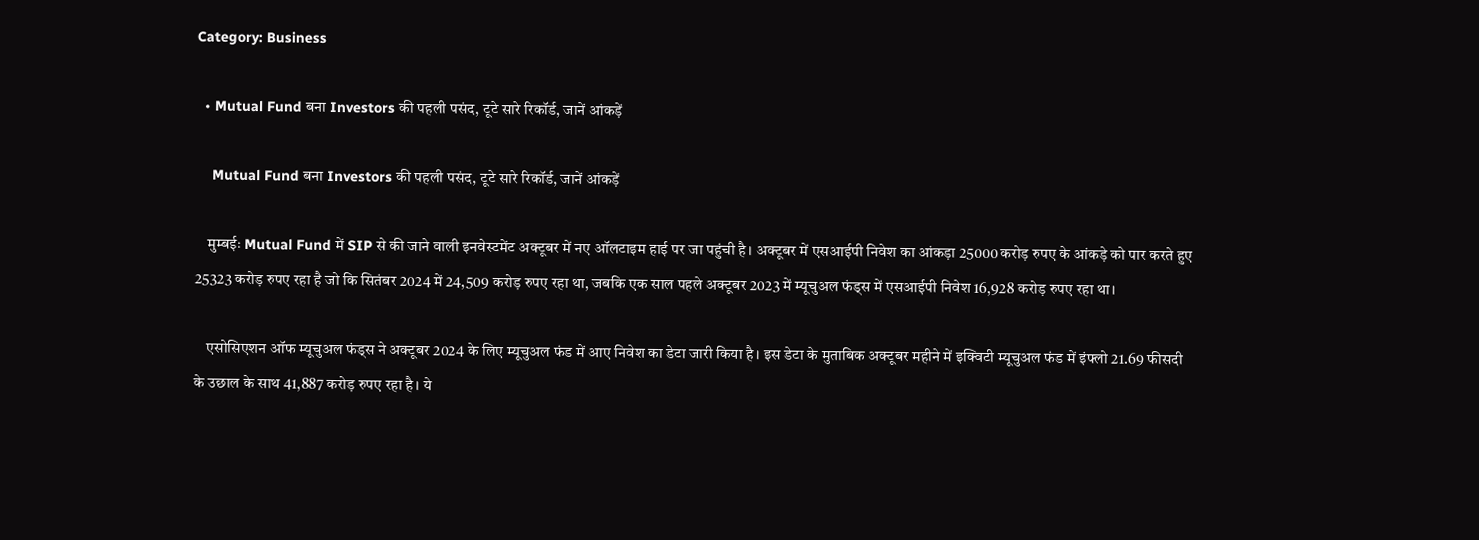Category: Business

  • Mutual Fund बना Investors की पहली पसंद, टूटे सारे रिकॉर्ड, जानें आंकड़ें

    Mutual Fund बना Investors की पहली पसंद, टूटे सारे रिकॉर्ड, जानें आंकड़ें

    मुम्बईः Mutual Fund में SIP से की जाने वाली इनवेस्टमेंट अक्टूबर में नए ऑलटाइम हाई पर जा पहुंची है। अक्टूबर में एसआईपी निवेश का आंकड़ा 25000 करोड़ रुपए के आंकड़े को पार करते हुए 25323 करोड़ रुपए रहा है जो कि सितंबर 2024 में 24,509 करोड़ रुपए रहा था, जबकि एक साल पहले अक्टूबर 2023 में म्यूचुअल फंड्स में एसआईपी निवेश 16,928 करोड़ रुपए रहा था।

    एसोसिएशन ऑफ म्यूचुअल फंड्स ने अक्टूबर 2024 के लिए म्यूचुअल फंड में आए निवेश का डेटा जारी किया है। इस डेटा के मुताबिक अक्टूबर महीने में इक्विटी म्यूचुअल फंड में इंफ्लो 21.69 फीसदी के उछाल के साथ 41,887 करोड़ रुपए रहा है। ये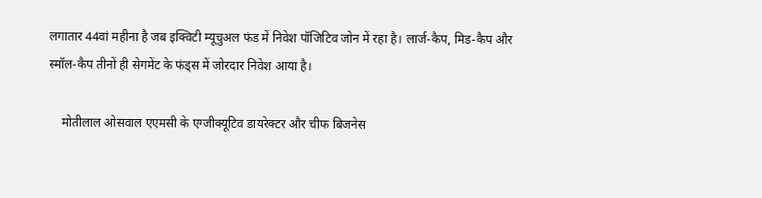लगातार 44वां महीना है जब इक्विटी म्यूचुअल फंड में निवेश पॉजिटिव जोन में रहा है। लार्ज-कैप, मिड-कैप और स्मॉल-कैप तीनों ही सेगमेंट के फंड्स में जोरदार निवेश आया है।

    मोतीलाल ओसवाल एएमसी के एग्जीक्यूटिव डायरेक्टर और चीफ बिजनेस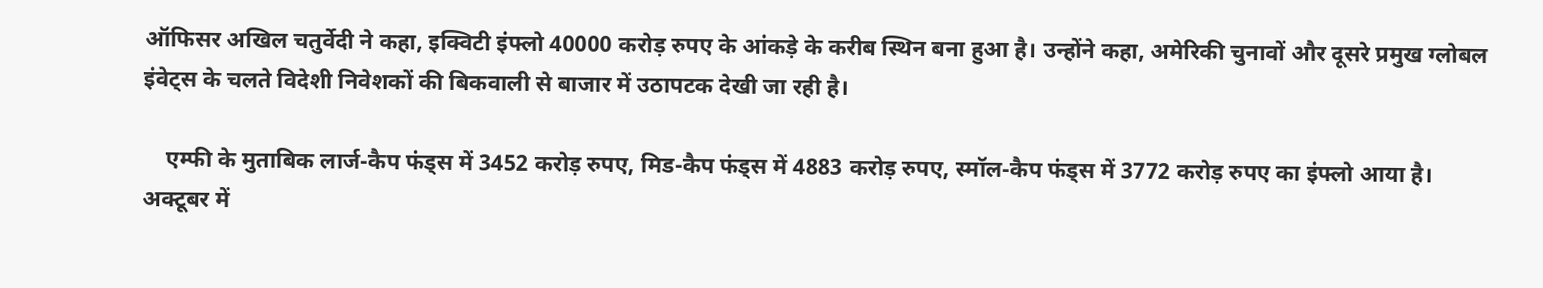ऑफिसर अखिल चतुर्वेदी ने कहा, इक्विटी इंफ्लो 40000 करोड़ रुपए के आंकड़े के करीब स्थिन बना हुआ है। उन्होंने कहा, अमेरिकी चुनावों और दूसरे प्रमुख ग्लोबल इंवेट्स के चलते विदेशी निवेशकों की बिकवाली से बाजार में उठापटक देखी जा रही है।

    एम्फी के मुताबिक लार्ज-कैप फंड्स में 3452 करोड़ रुपए, मिड-कैप फंड्स में 4883 करोड़ रुपए, स्मॉल-कैप फंड्स में 3772 करोड़ रुपए का इंफ्लो आया है। अक्टूबर में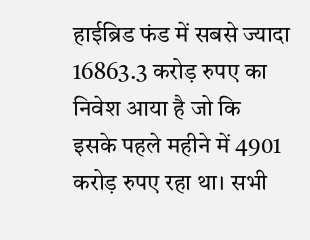हाईब्रिड फंड में सबसे ज्यादा 16863.3 करोड़ रुपए का निवेश आया है जो कि इसके पहले महीने में 4901 करोड़ रुपए रहा था। सभी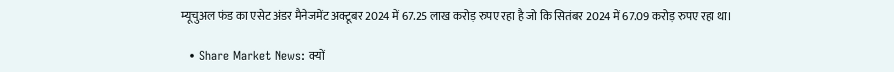म्यूचुअल फंड का एसेट अंडर मैनेजमेंट अक्टूबर 2024 में 67.25 लाख करोड़ रुपए रहा है जो कि सितंबर 2024 में 67.09 करोड़ रुपए रहा था।

  • Share Market News: क्यों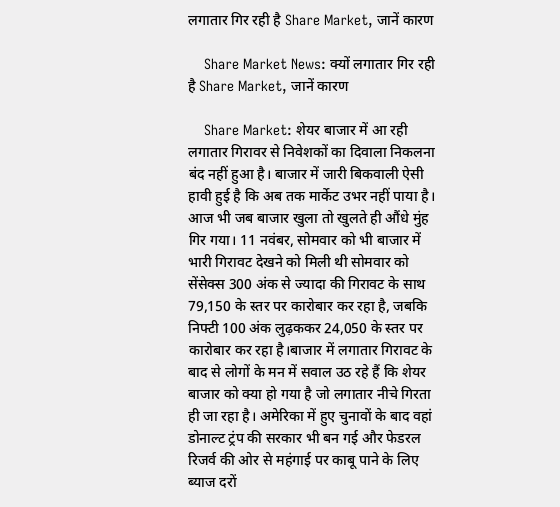लगातार गिर रही है Share Market, जानें कारण

    Share Market News: क्यों लगातार गिर रही है Share Market, जानें कारण

    Share Market: शेयर बाजार में आ रही लगातार गिरावर से निवेशकों का दिवाला निकलना बंद नहीं हुआ है। बाजार में जारी बिकवाली ऐसी हावी हुई है कि अब तक मार्केट उभर नहीं पाया है। आज भी जब बाजार खुला तो खुलते ही औंधे मुंह गिर गया। 11 नवंबर, सोमवार को भी बाजार में भारी गिरावट देखने को मिली थी सोमवार को सेंसेक्स 300 अंक से ज्यादा की गिरावट के साथ 79,150 के स्तर पर कारोबार कर रहा है, जबकि निफ्टी 100 अंक लुढ़ककर 24,050 के स्तर पर कारोबार कर रहा है।बाजार में लगातार गिरावट के बाद से लोगों के मन में सवाल उठ रहे हैं कि शेयर बाजार को क्या हो गया है जो लगातार नीचे गिरता ही जा रहा है। अमेरिका में हुए चुनावों के बाद वहां डोनाल्ट ट्रंप की सरकार भी बन गई और फेडरल रिजर्व की ओर से महंगाई पर काबू पाने के लिए ब्याज दरों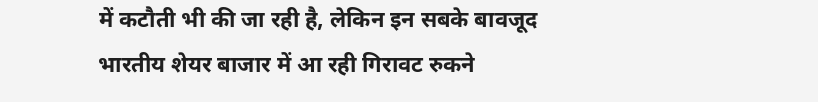में कटौती भी की जा रही है, लेकिन इन सबके बावजूद भारतीय शेयर बाजार में आ रही गिरावट रुकने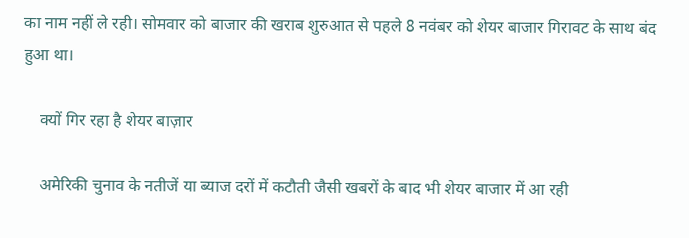का नाम नहीं ले रही। सोमवार को बाजार की खराब शुरुआत से पहले 8 नवंबर को शेयर बाजार गिरावट के साथ बंद हुआ था।

    क्यों गिर रहा है शेयर बाज़ार

    अमेरिकी चुनाव के नतीजें या ब्याज दरों में कटौती जैसी खबरों के बाद भी शेयर बाजार में आ रही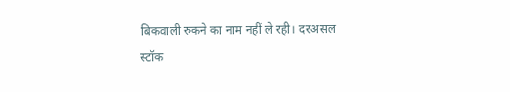बिकवाली रुकने का नाम नहीं ले रही। दरअसल स्टॉक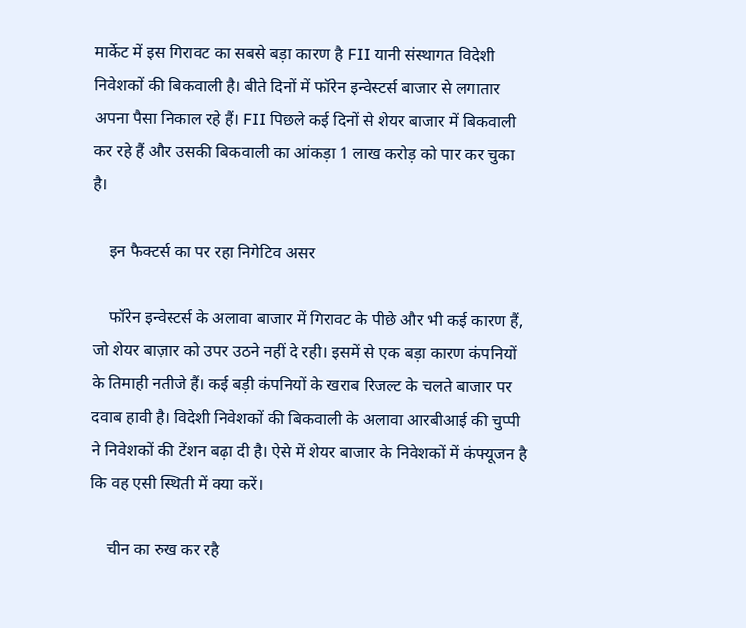मार्केट में इस गिरावट का सबसे बड़ा कारण है FII यानी संस्थागत विदेशी निवेशकों की बिकवाली है। बीते दिनों में फॉरेन इन्वेस्टर्स बाजार से लगातार अपना पैसा निकाल रहे हैं। FII पिछले कई दिनों से शेयर बाजार में बिकवाली कर रहे हैं और उसकी बिकवाली का आंकड़ा 1 लाख करोड़ को पार कर चुका है।

    इन फैक्टर्स का पर रहा निगेटिव असर

    फॉरेन इन्वेस्टर्स के अलावा बाजार में गिरावट के पीछे और भी कई कारण हैं, जो शेयर बाज़ार को उपर उठने नहीं दे रही। इसमें से एक बड़ा कारण कंपनियों के तिमाही नतीजे हैं। कई बड़ी कंपनियों के खराब रिजल्ट के चलते बाजार पर दवाब हावी है। विदेशी निवेशकों की बिकवाली के अलावा आरबीआई की चुप्पी ने निवेशकों की टेंशन बढ़ा दी है। ऐसे में शेयर बाजार के निवेशकों में कंफ्यूजन है कि वह एसी स्थिती में क्या करें।

    चीन का रुख कर रहै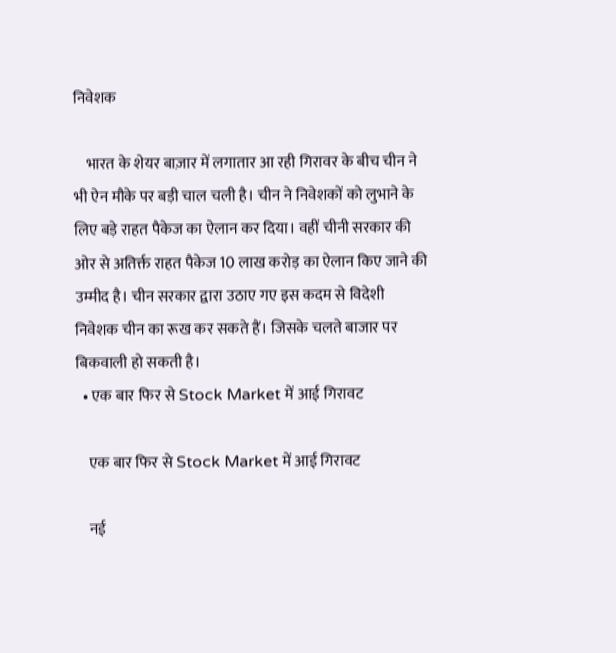निवेशक

    भारत के शेयर बाज़ार में लगातार आ रही गिरावर के बीच चीन ने भी ऐन मौके पर बड़ी चाल चली है। चीन ने निवेशकों को लुभाने के लिए बड़े राहत पैकेज का ऐलान कर दिया। वहीं चीनी सरकार की ओर से अतिर्क्त राहत पैकेज 10 लाख करोड़ का ऐलान किए जाने की उम्मीद है। चीन सरकार द्वारा उठाए गए इस कदम से विदेशी निवेशक चीन का रूख कर सकते हैं। जिसके चलते बाजार पर बिकवाली हो सकती है।
  • एक बार फिर से Stock Market में आई गिरावट

    एक बार फिर से Stock Market में आई गिरावट

    नई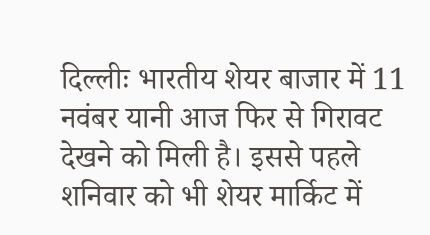दिल्लीः भारतीय शेयर बाजार में 11 नवंबर यानी आज फिर से गिरावट देखने को मिली है। इससे पहले शनिवार को भी शेयर मार्किट में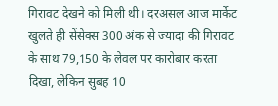गिरावट देखने को मिली थी। दरअसल आज मार्केट खुलते ही सेंसेक्स 300 अंक से ज्यादा की गिरावट के साथ 79,150 के लेवल पर कारोबार करता दिखा, लेकिन सुबह 10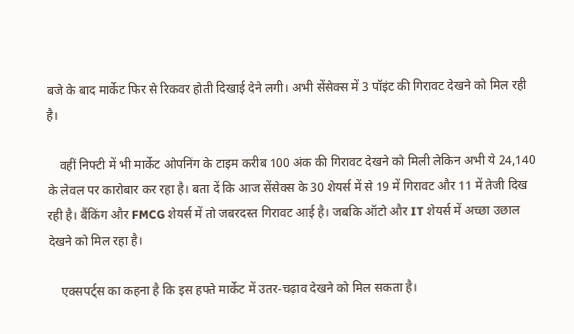बजे के बाद मार्केट फिर से रिकवर होती दिखाई देने लगी। अभी सेंसेक्स में 3 पॉइंट की गिरावट देखने को मिल रही है।

    वहीं निफ्टी में भी मार्केट ओपनिंग के टाइम करीब 100 अंक की गिरावट देखने को मिली लेकिन अभी ये 24,140 के लेवल पर कारोबार कर रहा है। बता दें कि आज सेंसेक्स के 30 शेयर्स में से 19 में गिरावट और 11 में तेजी दिख रही है। बैंकिंग और FMCG शेयर्स में तो जबरदस्त गिरावट आई है। जबकि ऑटो और IT शेयर्स में अच्छा उछाल देखने को मिल रहा है।

    एक्सपर्ट्स का कहना है कि इस हफ्ते मार्केट में उतर-चढ़ाव देखने को मिल सकता है।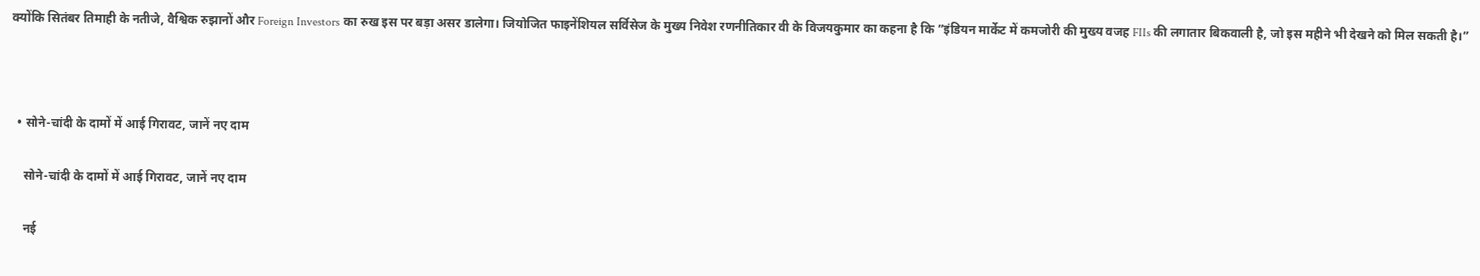क्योंकि सितंबर तिमाही के नतीजे, वैश्विक रुझानों और Foreign Investors का रुख इस पर बड़ा असर डालेगा। जियोजित फाइनेंशियल सर्विसेज के मुख्य निवेश रणनीतिकार वी के विजयकुमार का कहना है कि ”इंडियन मार्केट में कमजोरी की मुख्य वजह FIIs की लगातार बिकवाली है, जो इस महीने भी देखने को मिल सकती है।”



  • सोने-चांदी के दामों में आई गिरावट, जानें नए दाम

    सोने-चांदी के दामों में आई गिरावट, जानें नए दाम

    नई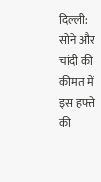दिल्ली: सोने और चांदी की कीमत में इस हफ्ते की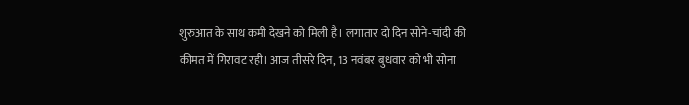शुरुआत के साथ कमी देखने को मिली है। लगातार दो दिन सोने-चांदी की कीमत में गिरावट रही। आज तीसरे दिन, 13 नवंबर बुधवार को भी सोना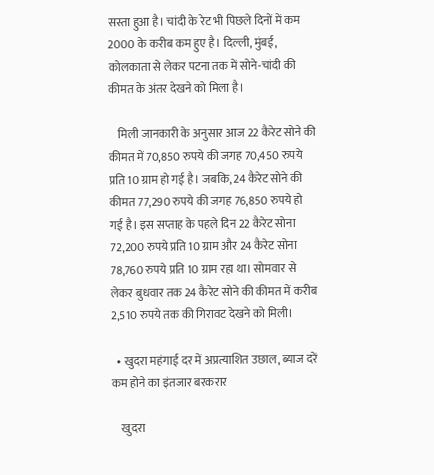सस्ता हुआ है। चांदी के रेट भी पिछले दिनों में कम 2000 के करीब कम हुए है। दिल्ली, मुंबई, कोलकाता से लेकर पटना तक में सोने-चांदी की कीमत के अंतर देखने को मिला है।

    मिली जानकारी के अनुसार आज 22 कैरेट सोने की कीमत में 70,850 रुपये की जगह 70,450 रुपये प्रति 10 ग्राम हो गई है। जबकि, 24 कैरेट सोने की कीमत 77,290 रुपये की जगह 76,850 रुपये हो गई है। इस सप्ताह के पहले दिन 22 कैरेट सोना 72,200 रुपये प्रति 10 ग्राम और 24 कैरेट सोना 78,760 रुपये प्रति 10 ग्राम रहा था। सोमवार से लेकर बुधवार तक 24 कैरेट सोने की कीमत में करीब 2,510 रुपये तक की गिरावट देखने को मिली।

  • खुदरा महंगाई दर में अप्रत्याशित उछाल, ब्याज दरें कम होने का इंतजार बरकरार

    खुदरा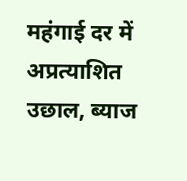महंगाई दर में अप्रत्याशित उछाल, ब्याज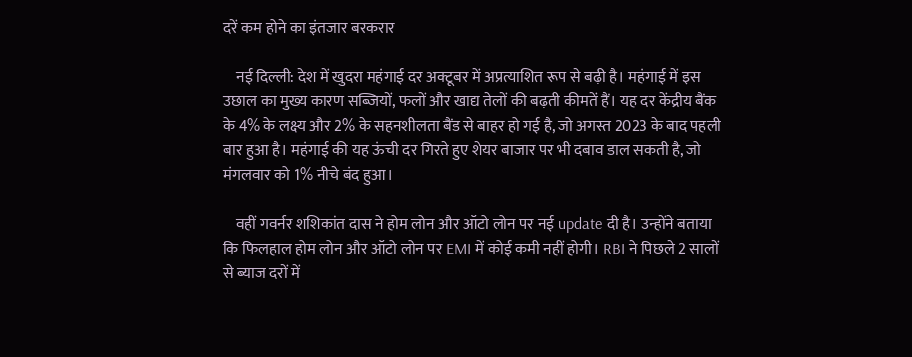दरें कम होने का इंतजार बरकरार

    नई दिल्ली: देश में खुदरा महंगाई दर अक्टूबर में अप्रत्याशित रूप से बढ़ी है। महंगाई में इस उछाल का मुख्य कारण सब्जियों, फलों और खाद्य तेलों की बढ़ती कीमतें हैं। यह दर केंद्रीय बैंक के 4% के लक्ष्य और 2% के सहनशीलता बैंड से बाहर हो गई है, जो अगस्त 2023 के बाद पहली बार हुआ है। महंगाई की यह ऊंची दर गिरते हुए शेयर बाजार पर भी दबाव डाल सकती है, जो मंगलवार को 1% नीचे बंद हुआ।

    वहीं गवर्नर शशिकांत दास ने होम लोन और ऑटो लोन पर नई update दी है। उन्होंने बताया कि फिलहाल होम लोन और ऑटो लोन पर EMI में कोई कमी नहीं होगी। RBI ने पिछले 2 सालों से ब्याज दरों में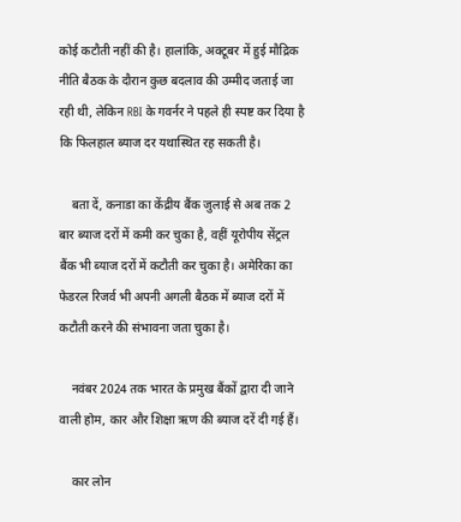कोई कटौती नहीं की है। हालांकि, अक्टूबर में हुई मौद्रिक नीति बैठक के दौरान कुछ बदलाव की उम्मीद जताई जा रही थी, लेकिन RBI के गवर्नर ने पहले ही स्पष्ट कर दिया है कि फिलहाल ब्याज दर यथास्थित रह सकती है।

    बता दें, कनाडा का केंद्रीय बैंक जुलाई से अब तक 2 बार ब्याज दरों में कमी कर चुका है, वहीं यूरोपीय सेंट्रल बैंक भी ब्याज दरों में कटौती कर चुका है। अमेरिका का फेडरल रिजर्व भी अपनी अगली बैठक में ब्याज दरों में कटौती करने की संभावना जता चुका है।

    नवंबर 2024 तक भारत के प्रमुख बैंकों द्वारा दी जाने वाली होम, कार और शिक्षा ऋण की ब्याज दरें दी गई हैं।

    कार लोन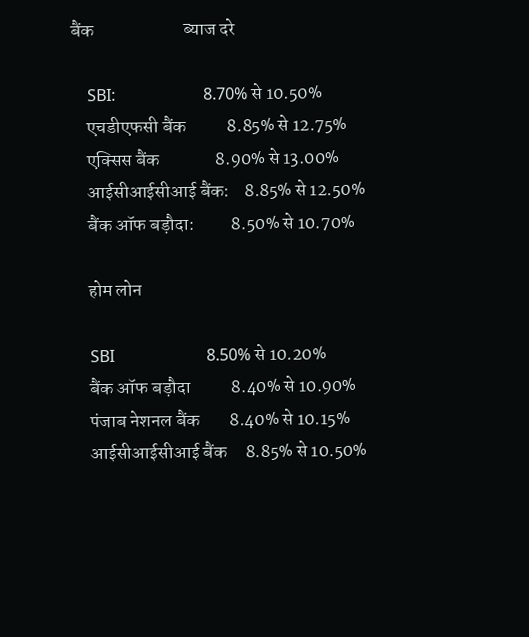बैंक                        ब्याज दरे

    SBI:                      8.70% से 10.50%
    एचडीएफसी बैंक           8.85% से 12.75%
    एक्सिस बैंक               8.90% से 13.00%
    आईसीआईसीआई बैंक:    8.85% से 12.50%
    बैंक ऑफ बड़ौदा:          8.50% से 10.70%

    होम लोन

    SBI                       8.50% से 10.20%
    बैंक ऑफ बड़ौदा           8.40% से 10.90%
    पंजाब नेशनल बैंक        8.40% से 10.15%
    आईसीआईसीआई बैंक     8.85% से 10.50%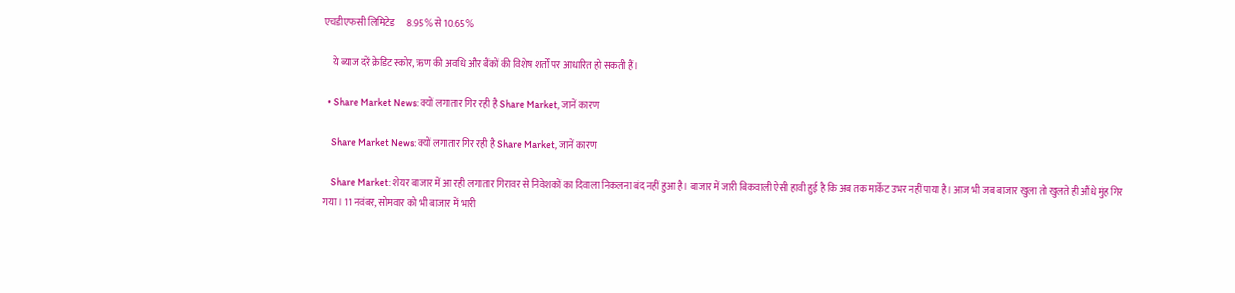एचडीएफसी लिमिटेड      8.95% से 10.65%

    ये ब्याज दरें क्रेडिट स्कोर, ऋण की अवधि और बैंकों की विशेष शर्तों पर आधारित हो सकती हैं।

  • Share Market News: क्यों लगातार गिर रही है Share Market, जानें कारण

    Share Market News: क्यों लगातार गिर रही है Share Market, जानें कारण

    Share Market: शेयर बाजार में आ रही लगातार गिरावर से निवेशकों का दिवाला निकलना बंद नहीं हुआ है। बाजार में जारी बिकवाली ऐसी हावी हुई है कि अब तक मार्केट उभर नहीं पाया है। आज भी जब बाजार खुला तो खुलते ही औंधे मुंह गिर गया। 11 नवंबर, सोमवार को भी बाजार में भारी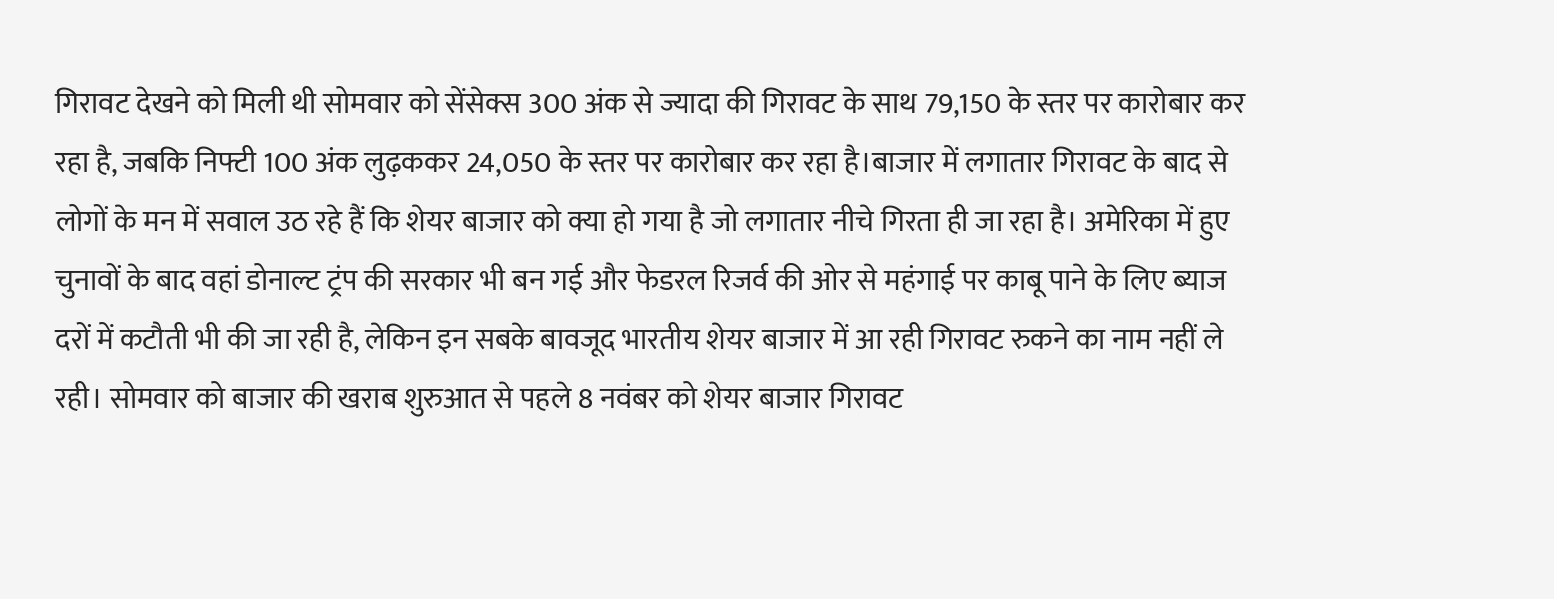गिरावट देखने को मिली थी सोमवार को सेंसेक्स 300 अंक से ज्यादा की गिरावट के साथ 79,150 के स्तर पर कारोबार कर रहा है, जबकि निफ्टी 100 अंक लुढ़ककर 24,050 के स्तर पर कारोबार कर रहा है।बाजार में लगातार गिरावट के बाद से लोगों के मन में सवाल उठ रहे हैं कि शेयर बाजार को क्या हो गया है जो लगातार नीचे गिरता ही जा रहा है। अमेरिका में हुए चुनावों के बाद वहां डोनाल्ट ट्रंप की सरकार भी बन गई और फेडरल रिजर्व की ओर से महंगाई पर काबू पाने के लिए ब्याज दरों में कटौती भी की जा रही है, लेकिन इन सबके बावजूद भारतीय शेयर बाजार में आ रही गिरावट रुकने का नाम नहीं ले रही। सोमवार को बाजार की खराब शुरुआत से पहले 8 नवंबर को शेयर बाजार गिरावट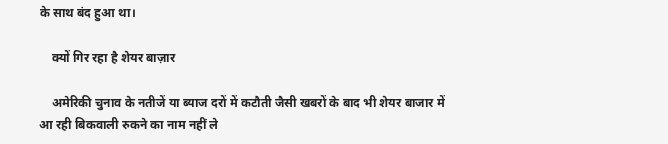के साथ बंद हुआ था।

    क्यों गिर रहा है शेयर बाज़ार

    अमेरिकी चुनाव के नतीजें या ब्याज दरों में कटौती जैसी खबरों के बाद भी शेयर बाजार में आ रही बिकवाली रुकने का नाम नहीं ले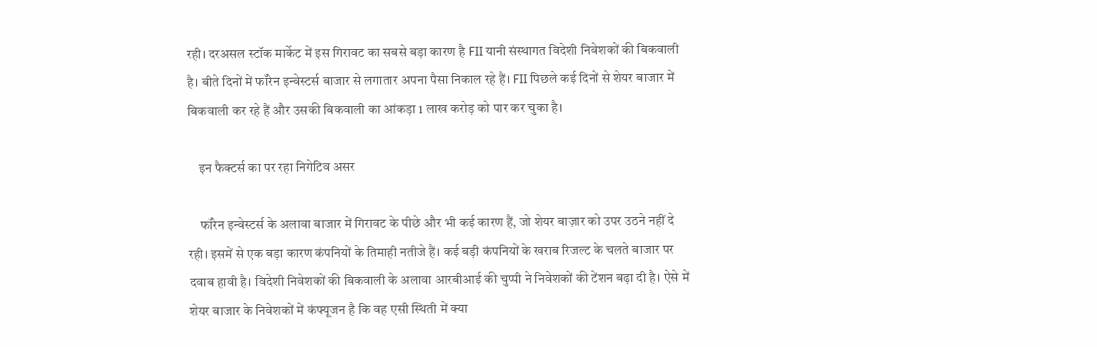रही। दरअसल स्टॉक मार्केट में इस गिरावट का सबसे बड़ा कारण है FII यानी संस्थागत विदेशी निवेशकों की बिकवाली है। बीते दिनों में फॉरेन इन्वेस्टर्स बाजार से लगातार अपना पैसा निकाल रहे हैं। FII पिछले कई दिनों से शेयर बाजार में बिकवाली कर रहे हैं और उसकी बिकवाली का आंकड़ा 1 लाख करोड़ को पार कर चुका है।

    इन फैक्टर्स का पर रहा निगेटिव असर

    फॉरेन इन्वेस्टर्स के अलावा बाजार में गिरावट के पीछे और भी कई कारण हैं, जो शेयर बाज़ार को उपर उठने नहीं दे रही। इसमें से एक बड़ा कारण कंपनियों के तिमाही नतीजे हैं। कई बड़ी कंपनियों के खराब रिजल्ट के चलते बाजार पर दवाब हावी है। विदेशी निवेशकों की बिकवाली के अलावा आरबीआई की चुप्पी ने निवेशकों की टेंशन बढ़ा दी है। ऐसे में शेयर बाजार के निवेशकों में कंफ्यूजन है कि वह एसी स्थिती में क्या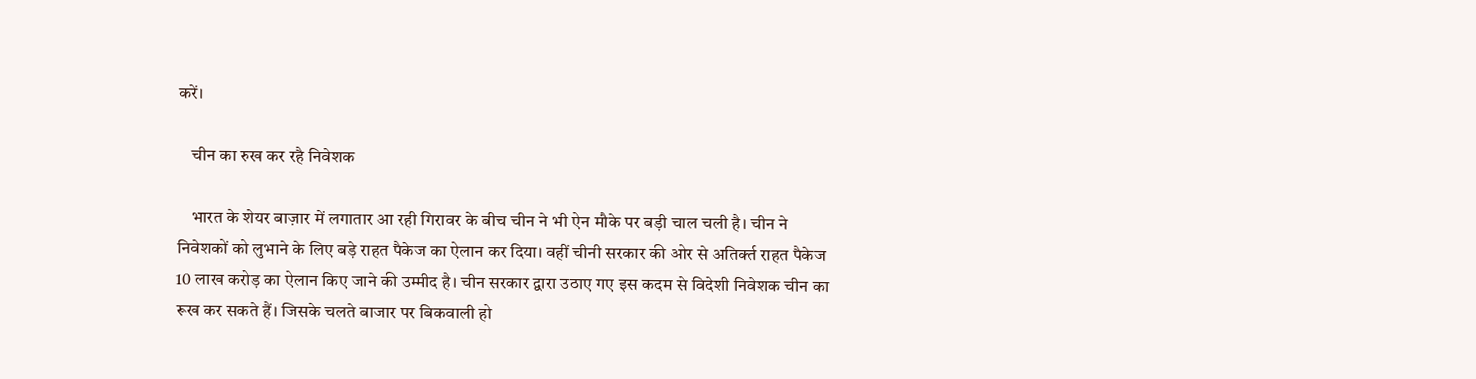करें।

    चीन का रुख कर रहै निवेशक

    भारत के शेयर बाज़ार में लगातार आ रही गिरावर के बीच चीन ने भी ऐन मौके पर बड़ी चाल चली है। चीन ने निवेशकों को लुभाने के लिए बड़े राहत पैकेज का ऐलान कर दिया। वहीं चीनी सरकार की ओर से अतिर्क्त राहत पैकेज 10 लाख करोड़ का ऐलान किए जाने की उम्मीद है। चीन सरकार द्वारा उठाए गए इस कदम से विदेशी निवेशक चीन का रूख कर सकते हैं। जिसके चलते बाजार पर बिकवाली हो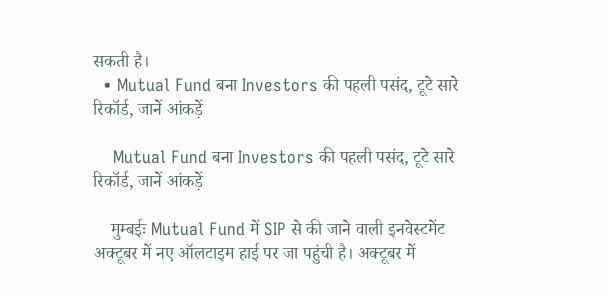सकती है।
  • Mutual Fund बना Investors की पहली पसंद, टूटे सारे रिकॉर्ड, जानें आंकड़ें

    Mutual Fund बना Investors की पहली पसंद, टूटे सारे रिकॉर्ड, जानें आंकड़ें

    मुम्बईः Mutual Fund में SIP से की जाने वाली इनवेस्टमेंट अक्टूबर में नए ऑलटाइम हाई पर जा पहुंची है। अक्टूबर में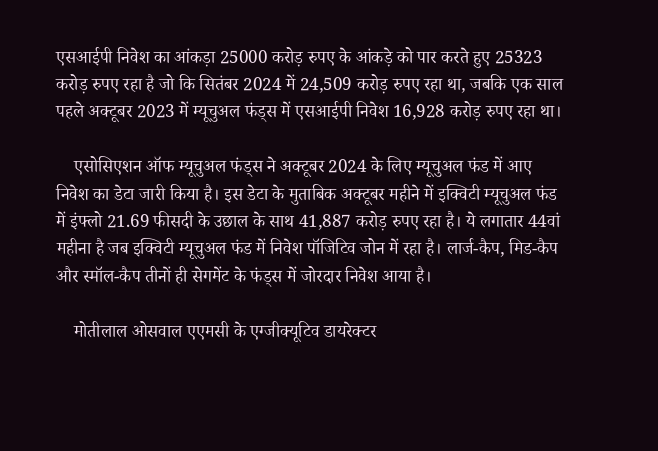एसआईपी निवेश का आंकड़ा 25000 करोड़ रुपए के आंकड़े को पार करते हुए 25323 करोड़ रुपए रहा है जो कि सितंबर 2024 में 24,509 करोड़ रुपए रहा था, जबकि एक साल पहले अक्टूबर 2023 में म्यूचुअल फंड्स में एसआईपी निवेश 16,928 करोड़ रुपए रहा था।

    एसोसिएशन ऑफ म्यूचुअल फंड्स ने अक्टूबर 2024 के लिए म्यूचुअल फंड में आए निवेश का डेटा जारी किया है। इस डेटा के मुताबिक अक्टूबर महीने में इक्विटी म्यूचुअल फंड में इंफ्लो 21.69 फीसदी के उछाल के साथ 41,887 करोड़ रुपए रहा है। ये लगातार 44वां महीना है जब इक्विटी म्यूचुअल फंड में निवेश पॉजिटिव जोन में रहा है। लार्ज-कैप, मिड-कैप और स्मॉल-कैप तीनों ही सेगमेंट के फंड्स में जोरदार निवेश आया है।

    मोतीलाल ओसवाल एएमसी के एग्जीक्यूटिव डायरेक्टर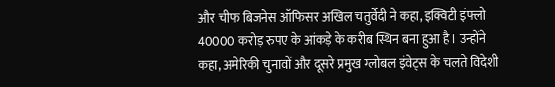और चीफ बिजनेस ऑफिसर अखिल चतुर्वेदी ने कहा, इक्विटी इंफ्लो 40000 करोड़ रुपए के आंकड़े के करीब स्थिन बना हुआ है। उन्होंने कहा, अमेरिकी चुनावों और दूसरे प्रमुख ग्लोबल इंवेट्स के चलते विदेशी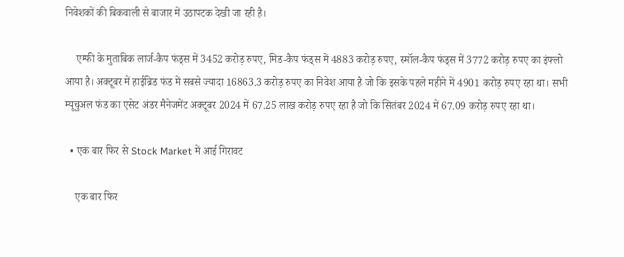निवेशकों की बिकवाली से बाजार में उठापटक देखी जा रही है।

    एम्फी के मुताबिक लार्ज-कैप फंड्स में 3452 करोड़ रुपए, मिड-कैप फंड्स में 4883 करोड़ रुपए, स्मॉल-कैप फंड्स में 3772 करोड़ रुपए का इंफ्लो आया है। अक्टूबर में हाईब्रिड फंड में सबसे ज्यादा 16863.3 करोड़ रुपए का निवेश आया है जो कि इसके पहले महीने में 4901 करोड़ रुपए रहा था। सभी म्यूचुअल फंड का एसेट अंडर मैनेजमेंट अक्टूबर 2024 में 67.25 लाख करोड़ रुपए रहा है जो कि सितंबर 2024 में 67.09 करोड़ रुपए रहा था।

  • एक बार फिर से Stock Market में आई गिरावट

    एक बार फिर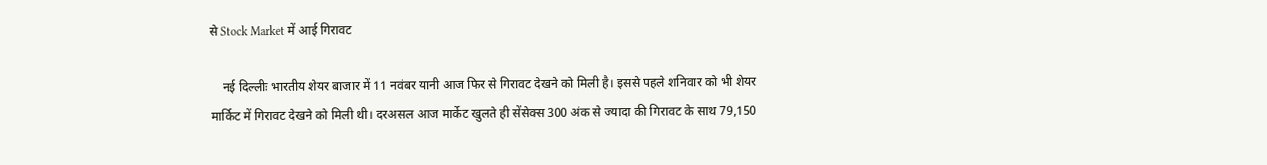से Stock Market में आई गिरावट

    नई दिल्लीः भारतीय शेयर बाजार में 11 नवंबर यानी आज फिर से गिरावट देखने को मिली है। इससे पहले शनिवार को भी शेयर मार्किट में गिरावट देखने को मिली थी। दरअसल आज मार्केट खुलते ही सेंसेक्स 300 अंक से ज्यादा की गिरावट के साथ 79,150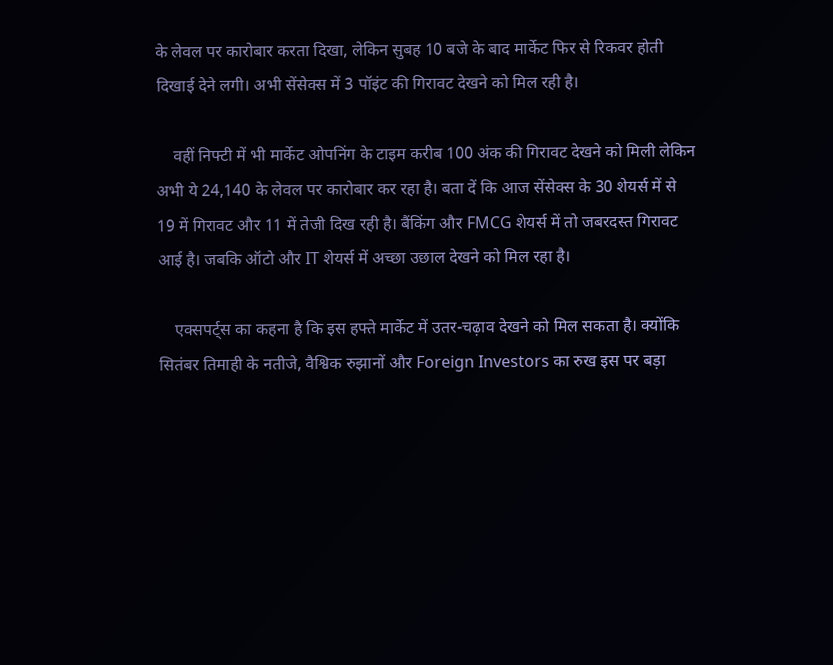के लेवल पर कारोबार करता दिखा, लेकिन सुबह 10 बजे के बाद मार्केट फिर से रिकवर होती दिखाई देने लगी। अभी सेंसेक्स में 3 पॉइंट की गिरावट देखने को मिल रही है।

    वहीं निफ्टी में भी मार्केट ओपनिंग के टाइम करीब 100 अंक की गिरावट देखने को मिली लेकिन अभी ये 24,140 के लेवल पर कारोबार कर रहा है। बता दें कि आज सेंसेक्स के 30 शेयर्स में से 19 में गिरावट और 11 में तेजी दिख रही है। बैंकिंग और FMCG शेयर्स में तो जबरदस्त गिरावट आई है। जबकि ऑटो और IT शेयर्स में अच्छा उछाल देखने को मिल रहा है।

    एक्सपर्ट्स का कहना है कि इस हफ्ते मार्केट में उतर-चढ़ाव देखने को मिल सकता है। क्योंकि सितंबर तिमाही के नतीजे, वैश्विक रुझानों और Foreign Investors का रुख इस पर बड़ा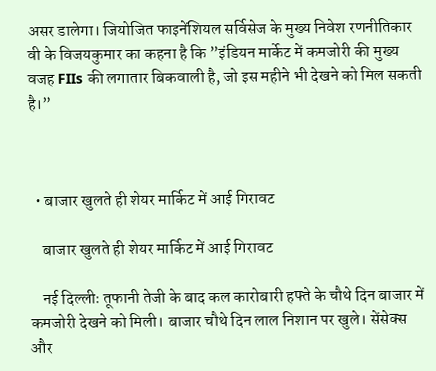असर डालेगा। जियोजित फाइनेंशियल सर्विसेज के मुख्य निवेश रणनीतिकार वी के विजयकुमार का कहना है कि ”इंडियन मार्केट में कमजोरी की मुख्य वजह FIIs की लगातार बिकवाली है, जो इस महीने भी देखने को मिल सकती है।”



  • बाजार खुलते ही शेयर मार्किट में आई गिरावट

    बाजार खुलते ही शेयर मार्किट में आई गिरावट

    नई दिल्लीः तूफानी तेजी के बाद कल कारोबारी हफ्ते के चौथे दिन बाजार में कमजोरी देखने को मिली। बाजार चौथे दिन लाल निशान पर खुले। सेंसेक्स और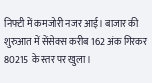निफ्टी में कमजोरी नजर आई। बाजार की शुरुआत में सेंसेक्स करीब 162 अंक गिरकर 80215 के स्तर पर खुला।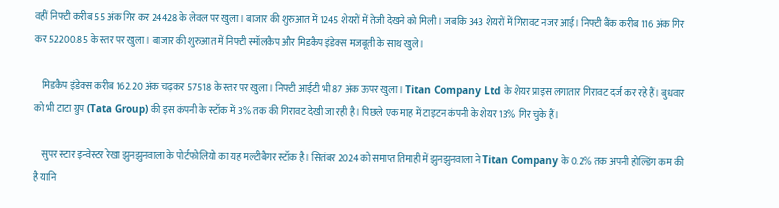वहीं निफ्टी करीब 55 अंक गिर कर 24428 के लेवल पर खुला। बाजार की शुरुआत में 1245 शेयरों में तेजी देखने को मिली। जबकि 343 शेयरों में गिरावट नजर आई। निफ्टी बैंक करीब 116 अंक गिर कर 52200.85 के स्तर पर खुला। बाजार की शुरुआत में निफ्टी स्मॉलकैप और मिडकैप इंडेक्स मजबूती के साथ खुले।

    मिडकैप इंडेक्स करीब 162.20 अंक चढ़कर 57518 के स्तर पर खुला। निफ्टी आईटी भी 87 अंक ऊपर खुला। Titan Company Ltd के शेयर प्राइस लगातार गिरावट दर्ज कर रहे हैं। बुधवार को भी टाटा ग्रुप (Tata Group) की इस कंपनी के स्टॉक में 3% तक की गिरावट देखी जा रही है। पिछले एक माह में टाइटन कंपनी के शेयर 13% गिर चुके हैं।

    सुपर स्टार इन्वेस्टर रेखा झुनझुनवाला के पोर्टफोलियो का यह मल्टीबैगर स्टॉक है। सितंबर 2024 को समाप्त तिमाही में झुनझुनवाला ने Titan Company के 0.2% तक अपनी होल्डिंग कम की है यानि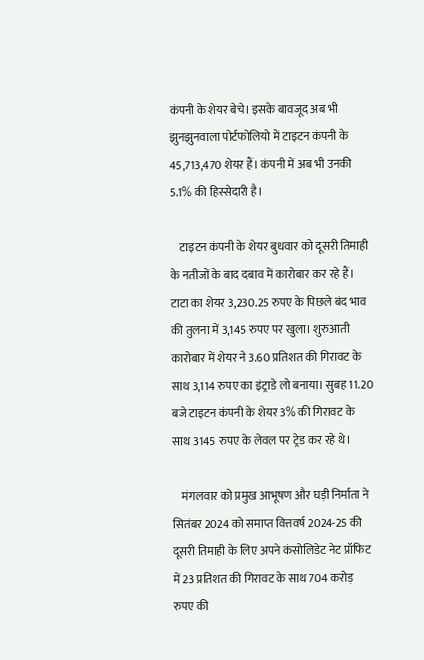कंपनी के शेयर बेचे। इसके बावजूद अब भी झुनझुनवाला पोर्टफोलियो में टाइटन कंपनी के 45,713,470 शेयर हैं। कंपनी में अब भी उनकी 5.1% की हिस्सेदारी है।

    टाइटन कंपनी के शेयर बुधवार को दूसरी तिमाही के नतीजों के बाद दबाव में कारोबार कर रहे हैं। टाटा का शेयर 3,230.25 रुपए के पिछले बंद भाव की तुलना में 3,145 रुपए पर खुला। शुरुआती कारोबार में शेयर ने 3.60 प्रतिशत की गिरावट के साथ 3,114 रुपए का इंट्राडे लो बनाया। सुबह 11.20 बजे टाइटन कंपनी के शेयर 3% की गिरावट के साथ 3145 रुपए के लेवल पर ट्रेड कर रहे थे।

    मंगलवार को प्रमुख आभूषण और घड़ी निर्माता ने सितंबर 2024 को समाप्त वित्तवर्ष 2024-25 की दूसरी तिमाही के लिए अपने कंसोलिडेट नेट प्रॉफिट में 23 प्रतिशत की गिरावट के साथ 704 करोड़ रुपए की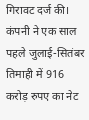गिरावट दर्ज की। कंपनी ने एक साल पहले जुलाई-सितंबर तिमाही में 916 करोड़ रुपए का नेट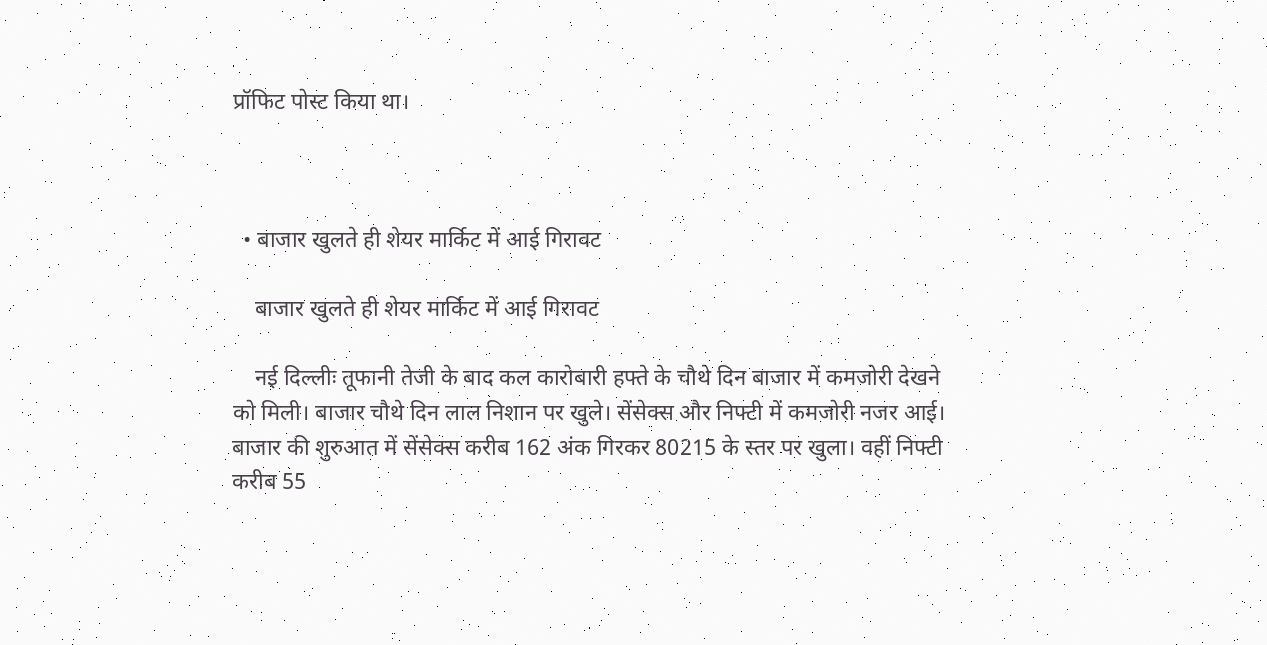प्रॉफिट पोस्ट किया था।



  • बाजार खुलते ही शेयर मार्किट में आई गिरावट

    बाजार खुलते ही शेयर मार्किट में आई गिरावट

    नई दिल्लीः तूफानी तेजी के बाद कल कारोबारी हफ्ते के चौथे दिन बाजार में कमजोरी देखने को मिली। बाजार चौथे दिन लाल निशान पर खुले। सेंसेक्स और निफ्टी में कमजोरी नजर आई। बाजार की शुरुआत में सेंसेक्स करीब 162 अंक गिरकर 80215 के स्तर पर खुला। वहीं निफ्टी करीब 55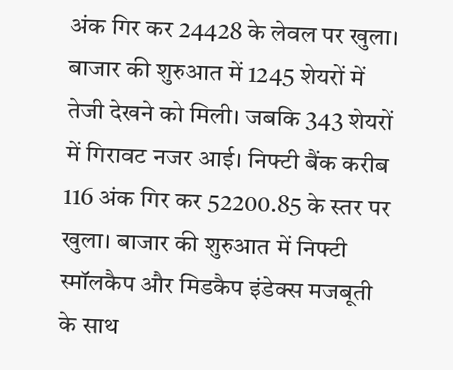अंक गिर कर 24428 के लेवल पर खुला। बाजार की शुरुआत में 1245 शेयरों में तेजी देखने को मिली। जबकि 343 शेयरों में गिरावट नजर आई। निफ्टी बैंक करीब 116 अंक गिर कर 52200.85 के स्तर पर खुला। बाजार की शुरुआत में निफ्टी स्मॉलकैप और मिडकैप इंडेक्स मजबूती के साथ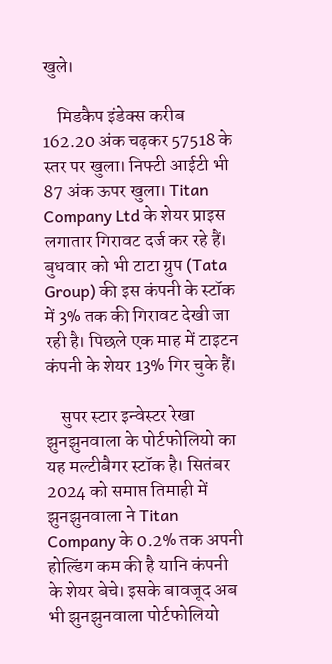खुले।

    मिडकैप इंडेक्स करीब 162.20 अंक चढ़कर 57518 के स्तर पर खुला। निफ्टी आईटी भी 87 अंक ऊपर खुला। Titan Company Ltd के शेयर प्राइस लगातार गिरावट दर्ज कर रहे हैं। बुधवार को भी टाटा ग्रुप (Tata Group) की इस कंपनी के स्टॉक में 3% तक की गिरावट देखी जा रही है। पिछले एक माह में टाइटन कंपनी के शेयर 13% गिर चुके हैं।

    सुपर स्टार इन्वेस्टर रेखा झुनझुनवाला के पोर्टफोलियो का यह मल्टीबैगर स्टॉक है। सितंबर 2024 को समाप्त तिमाही में झुनझुनवाला ने Titan Company के 0.2% तक अपनी होल्डिंग कम की है यानि कंपनी के शेयर बेचे। इसके बावजूद अब भी झुनझुनवाला पोर्टफोलियो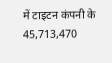में टाइटन कंपनी के 45,713,470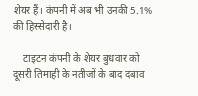शेयर हैं। कंपनी में अब भी उनकी 5.1% की हिस्सेदारी है।

    टाइटन कंपनी के शेयर बुधवार को दूसरी तिमाही के नतीजों के बाद दबाव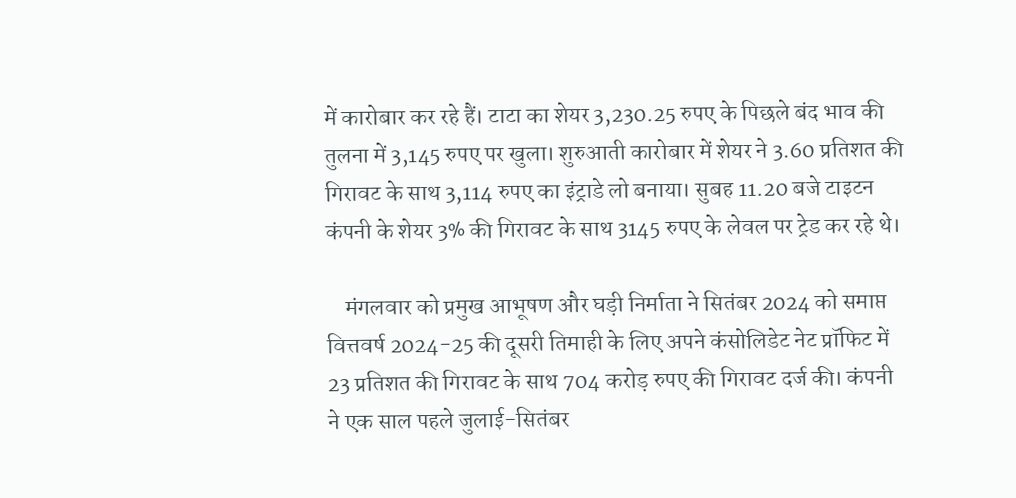में कारोबार कर रहे हैं। टाटा का शेयर 3,230.25 रुपए के पिछले बंद भाव की तुलना में 3,145 रुपए पर खुला। शुरुआती कारोबार में शेयर ने 3.60 प्रतिशत की गिरावट के साथ 3,114 रुपए का इंट्राडे लो बनाया। सुबह 11.20 बजे टाइटन कंपनी के शेयर 3% की गिरावट के साथ 3145 रुपए के लेवल पर ट्रेड कर रहे थे।

    मंगलवार को प्रमुख आभूषण और घड़ी निर्माता ने सितंबर 2024 को समाप्त वित्तवर्ष 2024-25 की दूसरी तिमाही के लिए अपने कंसोलिडेट नेट प्रॉफिट में 23 प्रतिशत की गिरावट के साथ 704 करोड़ रुपए की गिरावट दर्ज की। कंपनी ने एक साल पहले जुलाई-सितंबर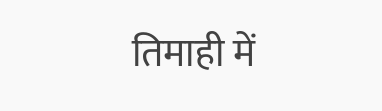तिमाही में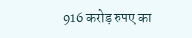916 करोड़ रुपए का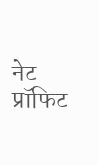नेट प्रॉफिट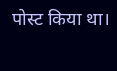पोस्ट किया था।